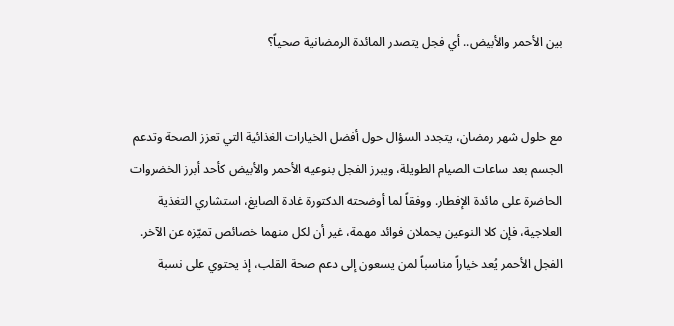بين الأحمر والأبيض.. أي فجل يتصدر المائدة الرمضانية صحياً؟


مع حلول شهر رمضان، يتجدد السؤال حول أفضل الخيارات الغذائية التي تعزز الصحة وتدعم الجسم بعد ساعات الصيام الطويلة، ويبرز الفجل بنوعيه الأحمر والأبيض كأحد أبرز الخضروات الحاضرة على مائدة الإفطار. ووفقاً لما أوضحته الدكتورة غادة الصايغ، استشاري التغذية العلاجية، فإن كلا النوعين يحملان فوائد مهمة، غير أن لكل منهما خصائص تميّزه عن الآخر.
الفجل الأحمر يُعد خياراً مناسباً لمن يسعون إلى دعم صحة القلب، إذ يحتوي على نسبة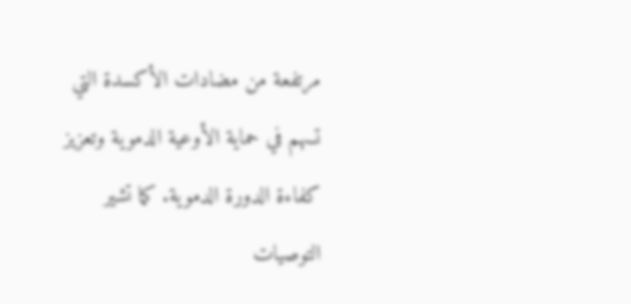مرتفعة من مضادات الأكسدة التي تسهم في حماية الأوعية الدموية وتعزيز كفاءة الدورة الدموية. كما تشير التوصيات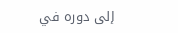إلى دوره في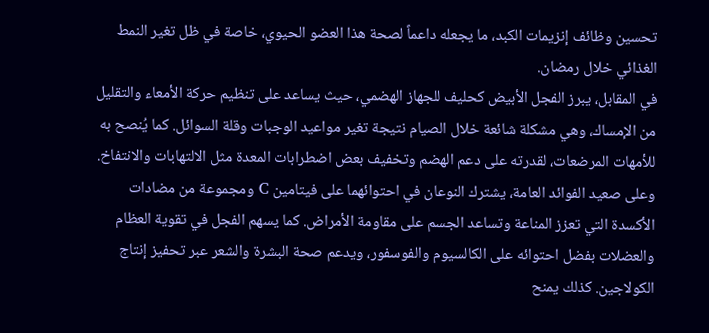تحسين وظائف إنزيمات الكبد، ما يجعله داعماً لصحة هذا العضو الحيوي، خاصة في ظل تغير النمط الغذائي خلال رمضان.
في المقابل، يبرز الفجل الأبيض كحليف للجهاز الهضمي، حيث يساعد على تنظيم حركة الأمعاء والتقليل من الإمساك، وهي مشكلة شائعة خلال الصيام نتيجة تغير مواعيد الوجبات وقلة السوائل. كما يُنصح به للأمهات المرضعات، لقدرته على دعم الهضم وتخفيف بعض اضطرابات المعدة مثل الالتهابات والانتفاخ.
وعلى صعيد الفوائد العامة، يشترك النوعان في احتوائهما على فيتامين C ومجموعة من مضادات الأكسدة التي تعزز المناعة وتساعد الجسم على مقاومة الأمراض. كما يسهم الفجل في تقوية العظام والعضلات بفضل احتوائه على الكالسيوم والفوسفور، ويدعم صحة البشرة والشعر عبر تحفيز إنتاج الكولاجين. كذلك يمنح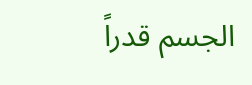الجسم قدراً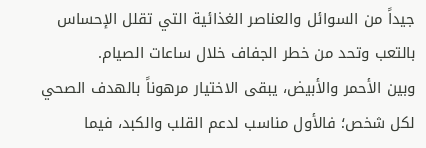جيداً من السوائل والعناصر الغذائية التي تقلل الإحساس بالتعب وتحد من خطر الجفاف خلال ساعات الصيام.
وبين الأحمر والأبيض، يبقى الاختيار مرهوناً بالهدف الصحي لكل شخص؛ فالأول مناسب لدعم القلب والكبد، فيما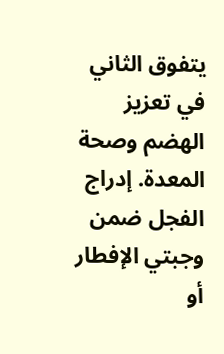يتفوق الثاني في تعزيز الهضم وصحة المعدة. إدراج الفجل ضمن وجبتي الإفطار أو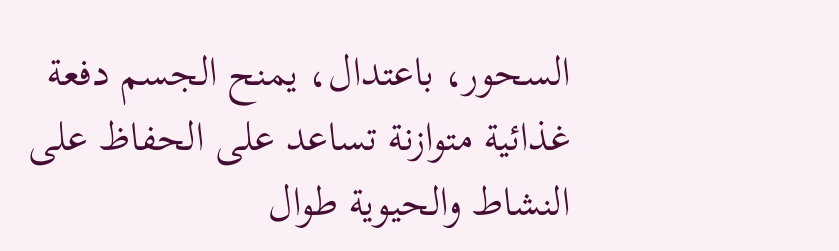السحور، باعتدال، يمنح الجسم دفعة غذائية متوازنة تساعد على الحفاظ على النشاط والحيوية طوال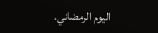اليوم الرمضاني.